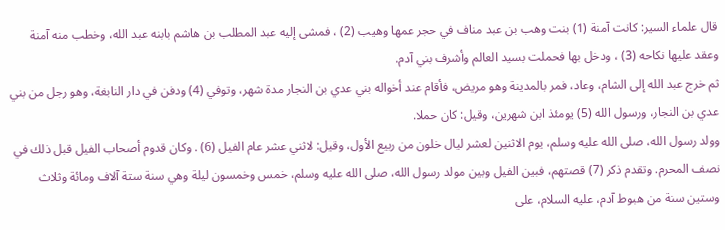قال علماء السير: كانت آمنة (1) بنت وهب بن عبد مناف في حجر عمها وهيب (2) ، فمشى إليه عبد المطلب بن هاشم بابنه عبد الله، وخطب منه آمنة وعقد عليها نكاحه (3) ، ودخل بها فحملت بسيد العالم وأشرف بني آدم.
ثم خرج عبد الله إلى الشام، وعاد، فمر بالمدينة وهو مريض، فأقام عند أخواله بني عدي بن النجار مدة شهر، وتوفي (4) ودفن في دار النابغة، وهو رجل من بني عدي بن النجار، ورسول الله (5) يومئذ ابن شهرين، وقيل: كان حملا.
وولد رسول الله، صلى الله عليه وسلم، يوم الاثنين لعشر ليال خلون من ربيع الأول، وقيل: لاثني عشر عام الفيل (6) . وكان قدوم أصحاب الفيل قبل ذلك في نصف المحرم. وتقدم ذكر (7) قصتهم، فبين الفيل وبين مولد رسول الله، صلى الله عليه وسلم، خمس وخمسون ليلة وهي سنة ستة آلاف ومائة وثلاث وستين سنة من هبوط آدم، عليه السلام، على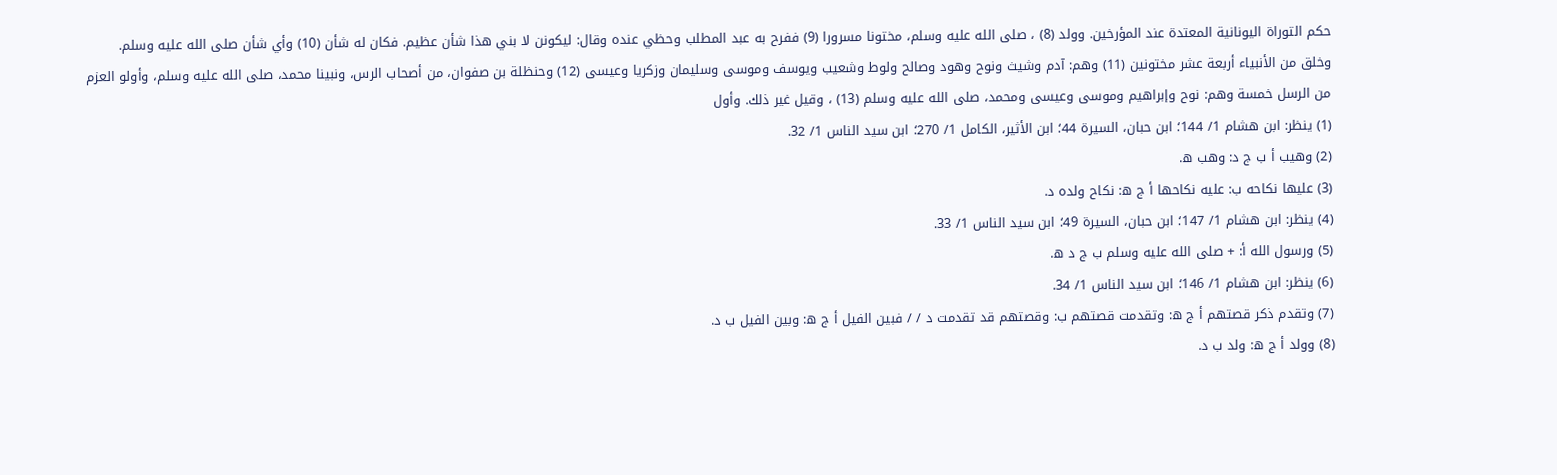حكم التوراة اليونانية المعتدة عند المؤرخين. وولد (8) ، صلى الله عليه وسلم، مختونا مسرورا (9) ففرح به عبد المطلب وحظي عنده وقال: ليكونن لا بني هذا شأن عظيم. فكان له شأن (10) وأي شأن صلى الله عليه وسلم.
وخلق من الأنبياء أربعة عشر مختونين (11) وهم: آدم وشيث ونوح وهود وصالح ولوط وشعيب ويوسف وموسى وسليمان وزكريا وعيسى (12) وحنظلة بن صفوان، من أصحاب الرس، ونبينا محمد، صلى الله عليه وسلم، وأولو العزم من الرسل خمسة وهم: نوح وإبراهيم وموسى وعيسى ومحمد، صلى الله عليه وسلم (13) ، وقيل غير ذلك. وأول
(1) ينظر: ابن هشام 1/ 144؛ ابن حبان، السيرة 44؛ ابن الأثير، الكامل 1/ 270؛ ابن سيد الناس 1/ 32.
(2) وهيب أ ب ج د: وهب ه.
(3) عليها نكاحه ب: عليه نكاحها أ ج ه: نكاح ولده د.
(4) ينظر: ابن هشام 1/ 147؛ ابن حبان، السيرة 49؛ ابن سيد الناس 1/ 33.
(5) ورسول الله أ: + صلى الله عليه وسلم ب ج د ه.
(6) ينظر: ابن هشام 1/ 146؛ ابن سيد الناس 1/ 34.
(7) وتقدم ذكر قصتهم أ ج ه: وتقدمت قصتهم ب: وقصتهم قد تقدمت د / / فبين الفيل أ ج ه: وبين الفيل ب د.
(8) وولد أ ج ه: ولد ب د.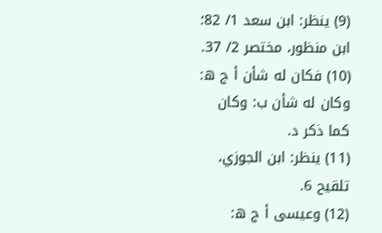(9) ينظر: ابن سعد 1/ 82؛ ابن منظور، مختصر 2/ 37.
(10) فكان له شأن أ ج ه: وكان له شأن ب: وكان كما ذكر د.
(11) ينظر: ابن الجوزي، تلقيح 6.
(12) وعيسى أ ج ه: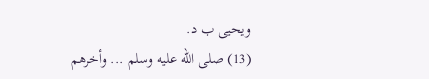ويحيى ب د.
(13) صلى الله عليه وسلم ... وأخرهم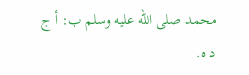محمد صلى الله عليه وسلم ب: أ ج د ه.